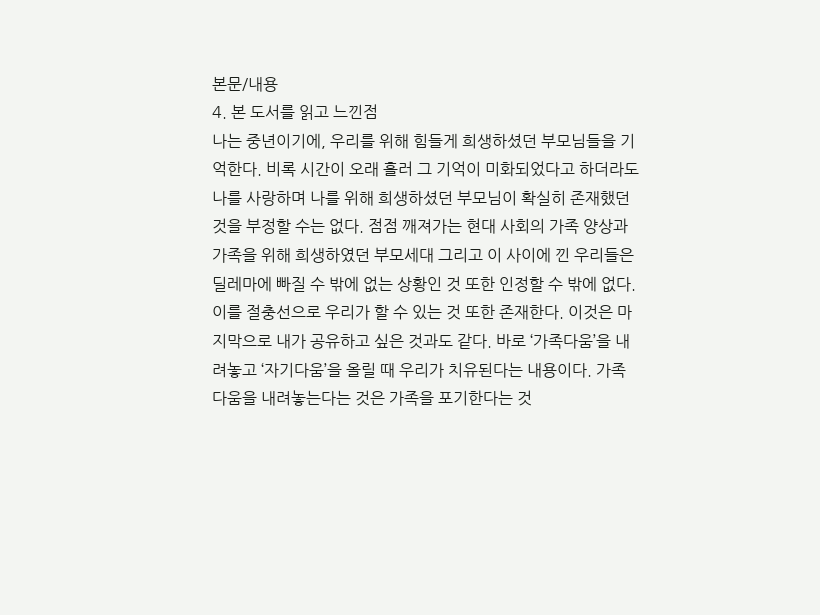본문/내용
4. 본 도서를 읽고 느낀점
나는 중년이기에, 우리를 위해 힘들게 희생하셨던 부모님들을 기억한다. 비록 시간이 오래 흘러 그 기억이 미화되었다고 하더라도 나를 사랑하며 나를 위해 희생하셨던 부모님이 확실히 존재했던 것을 부정할 수는 없다. 점점 깨져가는 현대 사회의 가족 양상과 가족을 위해 희생하였던 부모세대 그리고 이 사이에 낀 우리들은 딜레마에 빠질 수 밖에 없는 상황인 것 또한 인정할 수 밖에 없다.
이를 절충선으로 우리가 할 수 있는 것 또한 존재한다. 이것은 마지막으로 내가 공유하고 싶은 것과도 같다. 바로 ‘가족다움’을 내려놓고 ‘자기다움’을 올릴 때 우리가 치유된다는 내용이다. 가족다움을 내려놓는다는 것은 가족을 포기한다는 것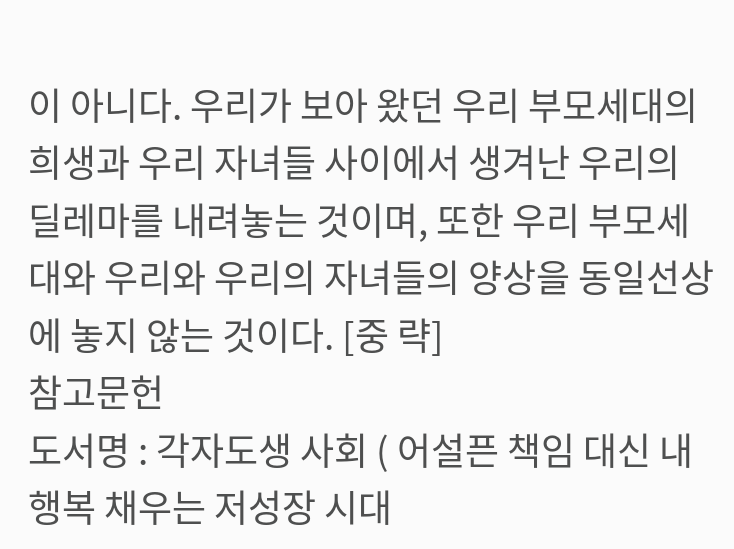이 아니다. 우리가 보아 왔던 우리 부모세대의 희생과 우리 자녀들 사이에서 생겨난 우리의 딜레마를 내려놓는 것이며, 또한 우리 부모세대와 우리와 우리의 자녀들의 양상을 동일선상에 놓지 않는 것이다. [중 략]
참고문헌
도서명 : 각자도생 사회 ( 어설픈 책임 대신 내 행복 채우는 저성장 시대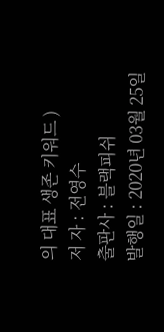의 대표 생존 키워드 )
저 자 : 전영수
출판사 : 블랙피쉬
발행일 : 2020년 03월 25일